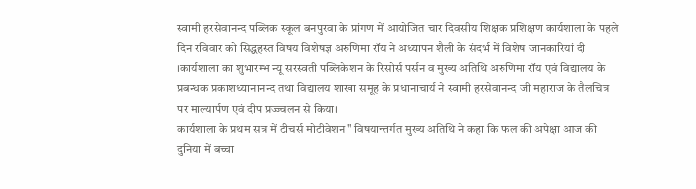स्वामी हरसेवानन्द पब्लिक स्कूल बनपुरवा के प्रांगण में आयोजित चार दिवसीय शिक्षक प्रशिक्षण कार्यशाला के पहले दिन रविवार को सिद्धहस्त विषय विशेषज्ञ अरुणिमा रॉय ने अध्यापन शैली के संदर्भ में विशेष जानकारियां दी ।कार्यशाला का शुभारम्भ न्यू सरस्वती पब्लिकेशन के रिसोर्स पर्सन व मुख्य अतिथि अरुणिमा रॉय एवं विद्यालय के प्रबन्धक प्रकाशध्यानानन्द तथा विद्यालय शाखा समूह के प्रधानाचार्य ने स्वामी हरसेवानन्द जी महाराज के तैलचित्र पर माल्यार्पण एवं दीप प्रज्ज्वलन से किया।
कार्यशाला के प्रथम सत्र में टीचर्स मोटीवेशन" विषयान्तर्गत मुख्य अतिथि ने कहा कि फल की अपेक्षा आज की दुनिया में बच्चा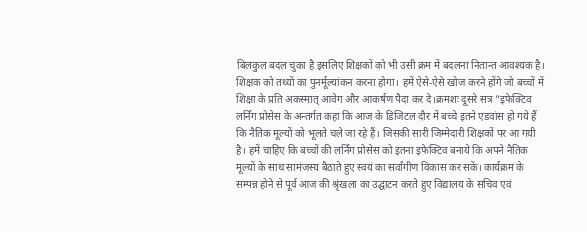बिलकुल बदल चुका है इसलिए शिक्षकों को भी उसी क्रम में बदलना नितान्त आवश्यक है। शिक्षक को तथ्यों का पुनर्मूल्यांकन करना होगा। हमें ऐसे-ऐसे खोज करने होंगे जो बच्चों में शिक्षा के प्रति अकस्मात् आवेग और आकर्षण पैदा कर दे।क्रमशः दूसरे सत्र "इफेक्टिव लर्निंग प्रोसेस के अन्तर्गत कहा कि आज के डिजिटल दौर में बच्चे इतने एडवांस हो गये हैं कि नैतिक मूल्यों को भूलते चले जा रहे हैं। जिसकी सारी जिम्मेदारी शिक्षकों पर आ गयी है। हमें चाहिए कि बच्चों की लर्निंग प्रोसेस को इतना इफेक्टिव बनाये कि अपने नैतिक मूल्यों के साथ सामंजस्य बैठाते हुए स्वयं का सर्वांगीण विकास कर सकें। कार्यक्रम के सम्पन्न होने से पूर्व आज की श्रृंखला का उद्घाटन करते हुए विद्यालय के सचिव एवं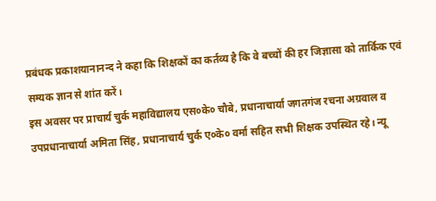प्रबंधक प्रकाशयानानन्द ने कहा कि शिक्षकों का कर्तव्य है कि वे बच्चों की हर जिज्ञासा को तार्किक एवं सम्यक ज्ञान से शांत करें।
इस अवसर पर प्राचार्य चुर्क महाविद्यालय एस०के० चौबे, प्रधानाचार्या जगतगंज रचना अग्रवाल व उपप्रधानाचार्या अमिता सिंह, प्रधानाचार्य चुर्क ए०के० वर्मा सहित सभी शिक्षक उपस्थित रहे। न्यू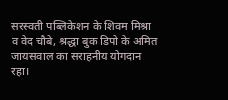सरस्वती पब्लिकेशन के शिवम मिश्रा व वेद चौबे, श्रद्धा बुक डिपो के अमित जायसवाल का सराहनीय योगदान रहा।